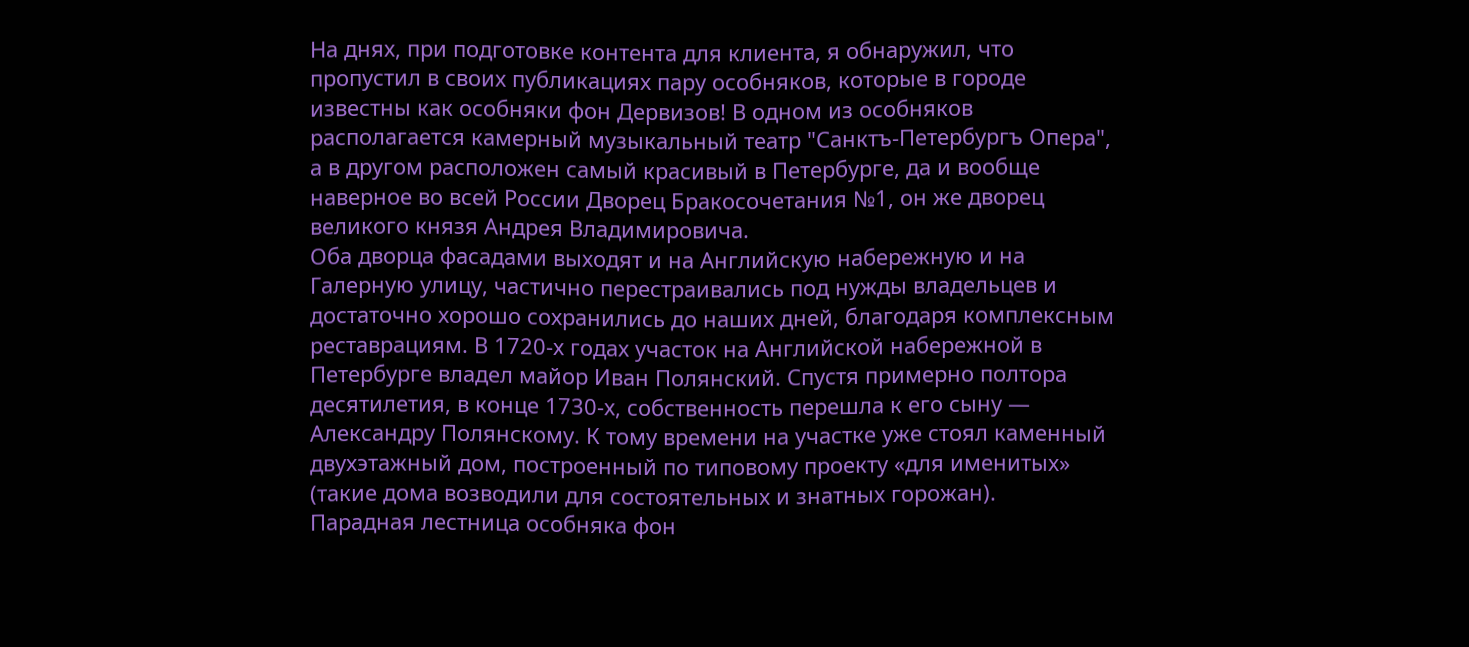На днях, при подготовке контента для клиента, я обнаружил, что пропустил в своих публикациях пару особняков, которые в городе известны как особняки фон Дервизов! В одном из особняков располагается камерный музыкальный театр "Санктъ-Петербургъ Опера", а в другом расположен самый красивый в Петербурге, да и вообще наверное во всей России Дворец Бракосочетания №1, он же дворец великого князя Андрея Владимировича.
Оба дворца фасадами выходят и на Английскую набережную и на Галерную улицу, частично перестраивались под нужды владельцев и достаточно хорошо сохранились до наших дней, благодаря комплексным реставрациям. В 1720‑х годах участок на Английской набережной в Петербурге владел майор Иван Полянский. Спустя примерно полтора десятилетия, в конце 1730‑х, собственность перешла к его сыну — Александру Полянскому. К тому времени на участке уже стоял каменный двухэтажный дом, построенный по типовому проекту «для именитых» (такие дома возводили для состоятельных и знатных горожан).
Парадная лестница особняка фон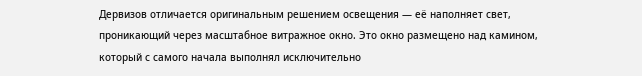Дервизов отличается оригинальным решением освещения — её наполняет свет, проникающий через масштабное витражное окно. Это окно размещено над камином, который с самого начала выполнял исключительно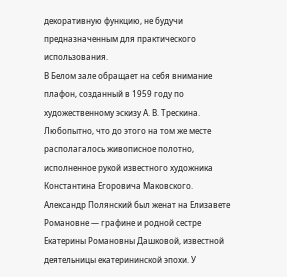декоративную функцию, не будучи предназначенным для практического использования.
В Белом зале обращает на себя внимание плафон, созданный в 1959 году по художественному эскизу А. В. Трескина. Любопытно, что до этого на том же месте располагалось живописное полотно, исполненное рукой известного художника Константина Егоровича Маковского.
Александр Полянский был женат на Елизавете Романовне — графине и родной сестре Екатерины Романовны Дашковой, известной деятельницы екатерининской эпохи. У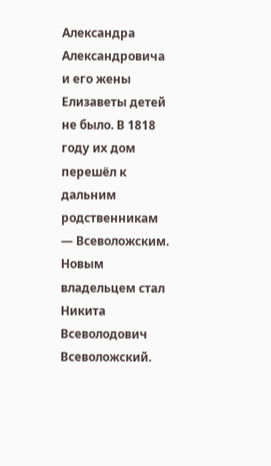Александра Александровича и его жены Елизаветы детей не было. В 1818 году их дом перешёл к дальним родственникам — Всеволожским.
Новым владельцем стал Никита Всеволодович Всеволожский.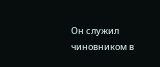Он служил чиновником в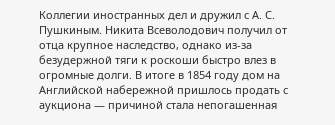Коллегии иностранных дел и дружил с А. С. Пушкиным. Никита Всеволодович получил от отца крупное наследство, однако из‑за безудержной тяги к роскоши быстро влез в огромные долги. В итоге в 1854 году дом на Английской набережной пришлось продать с аукциона — причиной стала непогашенная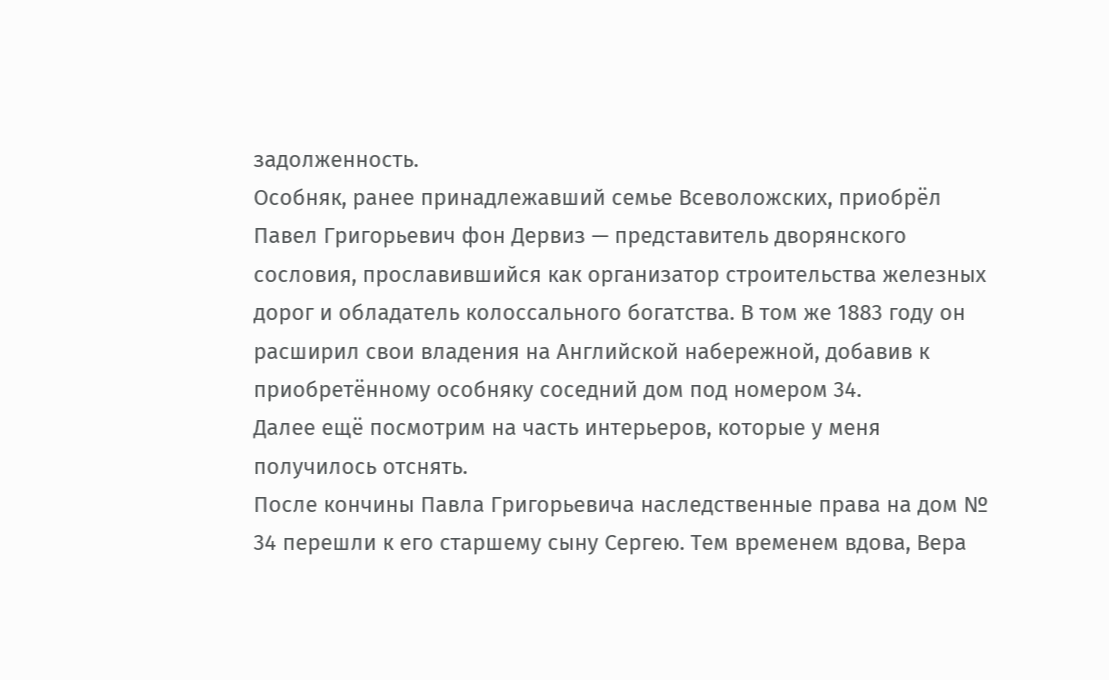задолженность.
Особняк, ранее принадлежавший семье Всеволожских, приобрёл Павел Григорьевич фон Дервиз — представитель дворянского сословия, прославившийся как организатор строительства железных дорог и обладатель колоссального богатства. В том же 1883 году он расширил свои владения на Английской набережной, добавив к приобретённому особняку соседний дом под номером 34.
Далее ещё посмотрим на часть интерьеров, которые у меня получилось отснять.
После кончины Павла Григорьевича наследственные права на дом № 34 перешли к его старшему сыну Сергею. Тем временем вдова, Вера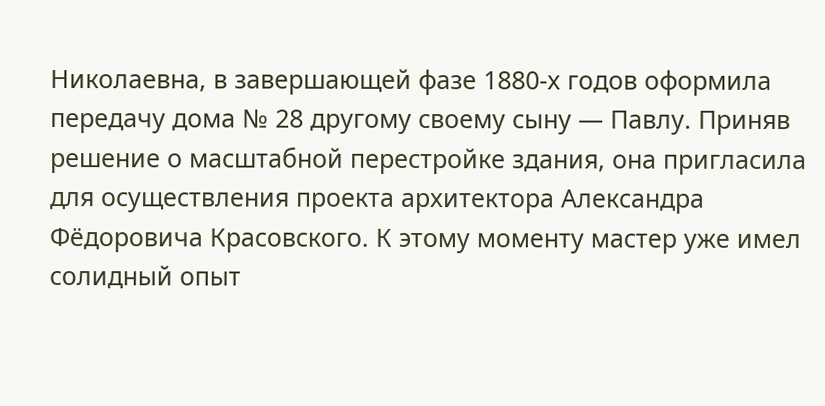Николаевна, в завершающей фазе 1880‑х годов оформила передачу дома № 28 другому своему сыну — Павлу. Приняв решение о масштабной перестройке здания, она пригласила для осуществления проекта архитектора Александра Фёдоровича Красовского. К этому моменту мастер уже имел солидный опыт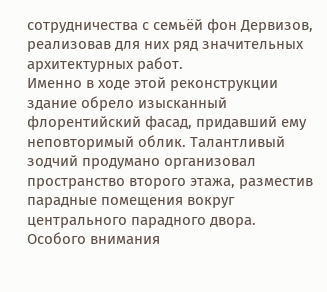сотрудничества с семьёй фон Дервизов, реализовав для них ряд значительных архитектурных работ.
Именно в ходе этой реконструкции здание обрело изысканный флорентийский фасад, придавший ему неповторимый облик. Талантливый зодчий продумано организовал пространство второго этажа, разместив парадные помещения вокруг центрального парадного двора. Особого внимания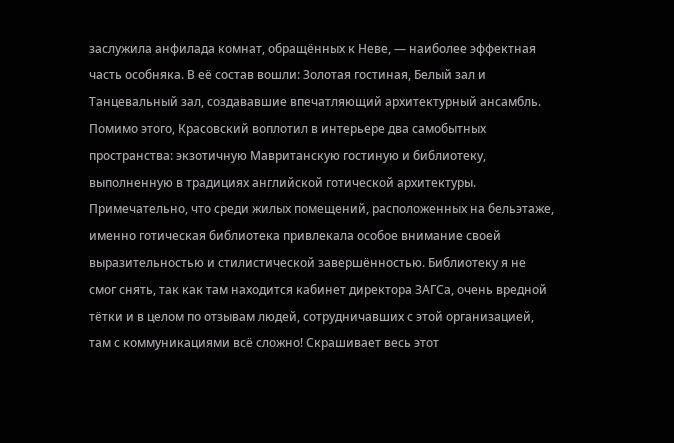заслужила анфилада комнат, обращённых к Неве, — наиболее эффектная часть особняка. В её состав вошли: Золотая гостиная, Белый зал и Танцевальный зал, создававшие впечатляющий архитектурный ансамбль.
Помимо этого, Красовский воплотил в интерьере два самобытных пространства: экзотичную Мавританскую гостиную и библиотеку, выполненную в традициях английской готической архитектуры. Примечательно, что среди жилых помещений, расположенных на бельэтаже, именно готическая библиотека привлекала особое внимание своей выразительностью и стилистической завершённостью. Библиотеку я не смог снять, так как там находится кабинет директора ЗАГСа, очень вредной тётки и в целом по отзывам людей, сотрудничавших с этой организацией, там с коммуникациями всё сложно! Скрашивает весь этот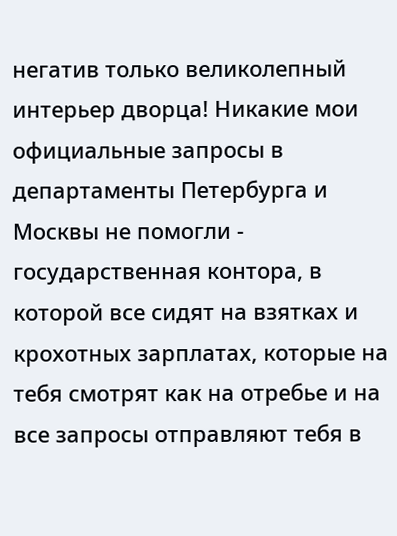негатив только великолепный интерьер дворца! Никакие мои официальные запросы в департаменты Петербурга и Москвы не помогли - государственная контора, в которой все сидят на взятках и крохотных зарплатах, которые на тебя смотрят как на отребье и на все запросы отправляют тебя в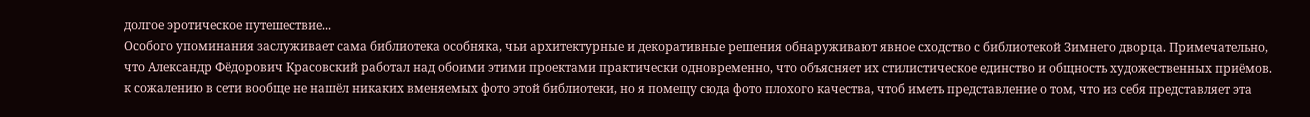долгое эротическое путешествие...
Особого упоминания заслуживает сама библиотека особняка, чьи архитектурные и декоративные решения обнаруживают явное сходство с библиотекой Зимнего дворца. Примечательно, что Александр Фёдорович Красовский работал над обоими этими проектами практически одновременно, что объясняет их стилистическое единство и общность художественных приёмов. к сожалению в сети вообще не нашёл никаких вменяемых фото этой библиотеки, но я помещу сюда фото плохого качества, чтоб иметь представление о том, что из себя представляет эта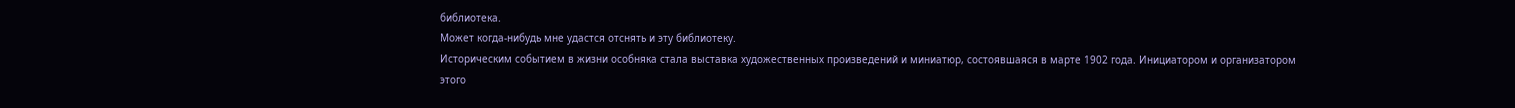библиотека.
Может когда-нибудь мне удастся отснять и эту библиотеку.
Историческим событием в жизни особняка стала выставка художественных произведений и миниатюр, состоявшаяся в марте 1902 года. Инициатором и организатором этого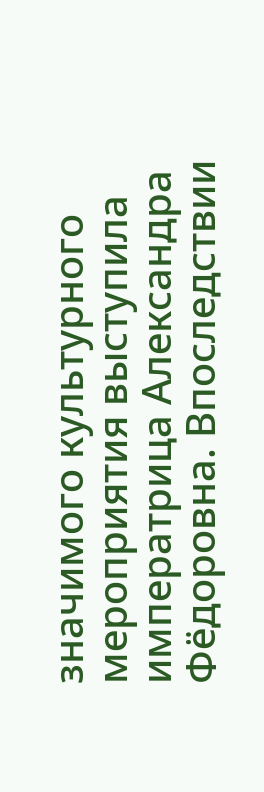значимого культурного мероприятия выступила императрица Александра Фёдоровна. Впоследствии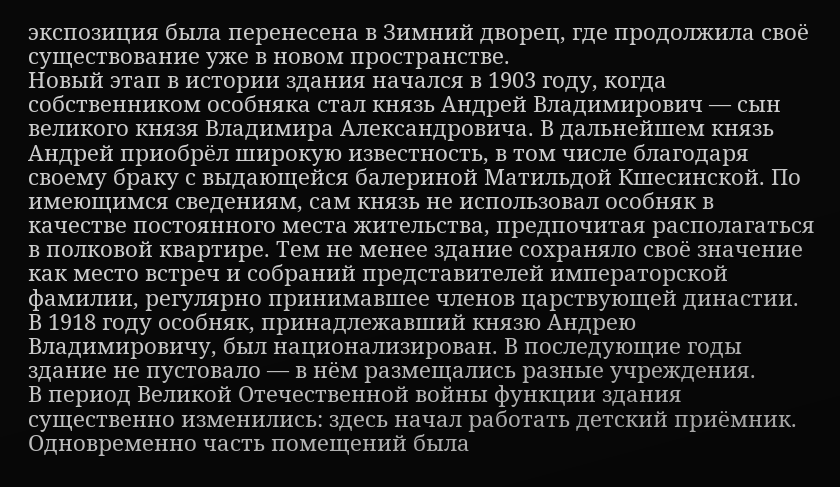экспозиция была перенесена в Зимний дворец, где продолжила своё существование уже в новом пространстве.
Новый этап в истории здания начался в 1903 году, когда собственником особняка стал князь Андрей Владимирович — сын великого князя Владимира Александровича. В дальнейшем князь Андрей приобрёл широкую известность, в том числе благодаря своему браку с выдающейся балериной Матильдой Кшесинской. По имеющимся сведениям, сам князь не использовал особняк в качестве постоянного места жительства, предпочитая располагаться в полковой квартире. Тем не менее здание сохраняло своё значение как место встреч и собраний представителей императорской фамилии, регулярно принимавшее членов царствующей династии.
В 1918 году особняк, принадлежавший князю Андрею Владимировичу, был национализирован. В последующие годы здание не пустовало — в нём размещались разные учреждения.
В период Великой Отечественной войны функции здания существенно изменились: здесь начал работать детский приёмник. Одновременно часть помещений была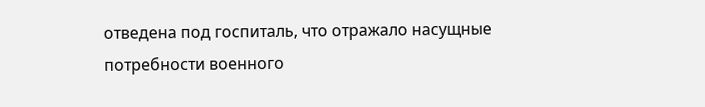отведена под госпиталь, что отражало насущные потребности военного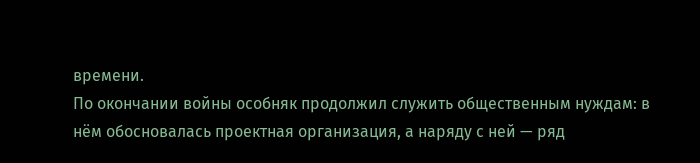времени.
По окончании войны особняк продолжил служить общественным нуждам: в нём обосновалась проектная организация, а наряду с ней — ряд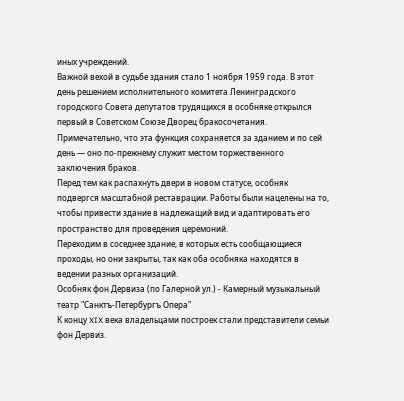иных учреждений.
Важной вехой в судьбе здания стало 1 ноября 1959 года. В этот день решением исполнительного комитета Ленинградского городского Совета депутатов трудящихся в особняке открылся первый в Советском Союзе Дворец бракосочетания. Примечательно, что эта функция сохраняется за зданием и по сей день — оно по‑прежнему служит местом торжественного заключения браков.
Перед тем как распахнуть двери в новом статусе, особняк подвергся масштабной реставрации. Работы были нацелены на то, чтобы привести здание в надлежащий вид и адаптировать его пространство для проведения церемоний.
Переходим в соседнее здание, в которых есть сообщающиеся проходы, но они закрыты, так как оба особняка находятся в ведении разных организаций.
Особняк фон Дервиза (по Галерной ул.) - Камерный музыкальный театр "Санктъ-Петербургъ Опера"
К концу XIX века владельцами построек стали представители семьи фон Дервиз.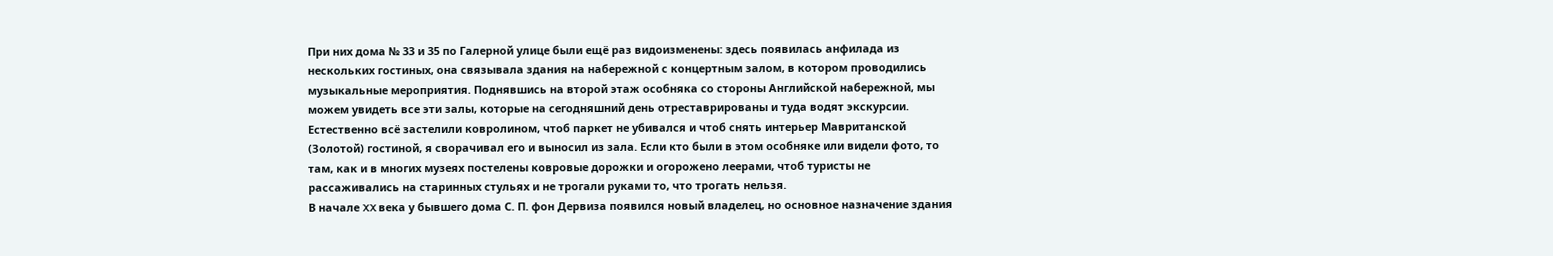При них дома № 33 и 35 по Галерной улице были ещё раз видоизменены: здесь появилась анфилада из нескольких гостиных, она связывала здания на набережной с концертным залом, в котором проводились музыкальные мероприятия. Поднявшись на второй этаж особняка со стороны Английской набережной, мы можем увидеть все эти залы, которые на сегодняшний день отреставрированы и туда водят экскурсии. Естественно всё застелили ковролином, чтоб паркет не убивался и чтоб снять интерьер Мавританской (Золотой) гостиной, я сворачивал его и выносил из зала. Если кто были в этом особняке или видели фото, то там, как и в многих музеях постелены ковровые дорожки и огорожено леерами, чтоб туристы не рассаживались на старинных стульях и не трогали руками то, что трогать нельзя.
В начале XX века у бывшего дома С. П. фон Дервиза появился новый владелец, но основное назначение здания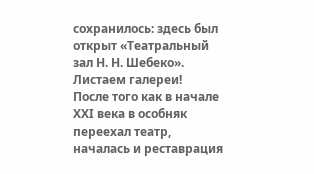сохранилось: здесь был открыт «Театральный зал Н. Н. Шебеко».
Листаем галереи!
После того как в начале ХХI века в особняк переехал театр, началась и реставрация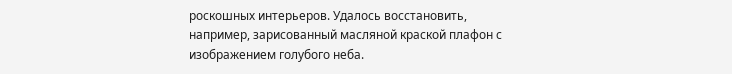роскошных интерьеров. Удалось восстановить, например, зарисованный масляной краской плафон с изображением голубого неба.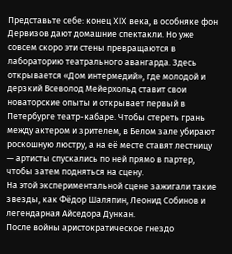Представьте себе: конец XIX века, в особняке фон Дервизов дают домашние спектакли. Но уже совсем скоро эти стены превращаются в лабораторию театрального авангарда. Здесь открывается «Дом интермедий», где молодой и дерзкий Всеволод Мейерхольд ставит свои новаторские опыты и открывает первый в Петербурге театр-кабаре. Чтобы стереть грань между актером и зрителем, в Белом зале убирают роскошную люстру, а на её месте ставят лестницу — артисты спускались по ней прямо в партер, чтобы затем подняться на сцену.
На этой экспериментальной сцене зажигали такие звезды, как Фёдор Шаляпин, Леонид Собинов и легендарная Айседора Дункан.
После войны аристократическое гнездо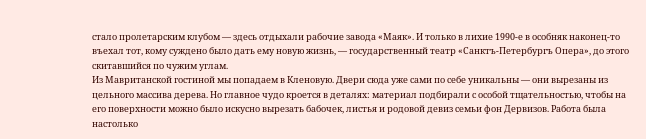стало пролетарским клубом — здесь отдыхали рабочие завода «Маяк». И только в лихие 1990-е в особняк наконец-то въехал тот, кому суждено было дать ему новую жизнь, — государственный театр «Санктъ-Петербургъ Опера», до этого скитавшийся по чужим углам.
Из Мавританской гостиной мы попадаем в Кленовую. Двери сюда уже сами по себе уникальны — они вырезаны из цельного массива дерева. Но главное чудо кроется в деталях: материал подбирали с особой тщательностью, чтобы на его поверхности можно было искусно вырезать бабочек, листья и родовой девиз семьи фон Дервизов. Работа была настолько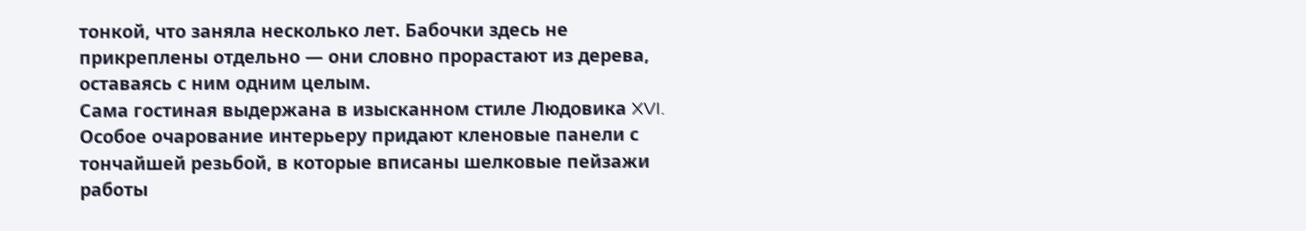тонкой, что заняла несколько лет. Бабочки здесь не прикреплены отдельно — они словно прорастают из дерева, оставаясь с ним одним целым.
Сама гостиная выдержана в изысканном стиле Людовика XVI. Особое очарование интерьеру придают кленовые панели с тончайшей резьбой, в которые вписаны шелковые пейзажи работы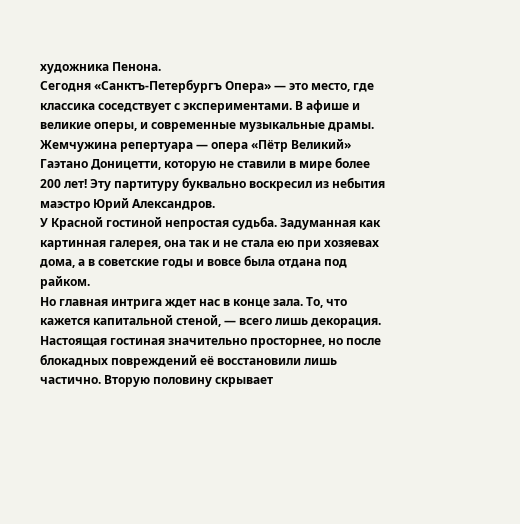художника Пенона.
Сегодня «Санктъ-Петербургъ Опера» — это место, где классика соседствует с экспериментами. В афише и великие оперы, и современные музыкальные драмы. Жемчужина репертуара — опера «Пётр Великий» Гаэтано Доницетти, которую не ставили в мире более 200 лет! Эту партитуру буквально воскресил из небытия маэстро Юрий Александров.
У Красной гостиной непростая судьба. Задуманная как картинная галерея, она так и не стала ею при хозяевах дома, а в советские годы и вовсе была отдана под райком.
Но главная интрига ждет нас в конце зала. То, что кажется капитальной стеной, — всего лишь декорация. Настоящая гостиная значительно просторнее, но после блокадных повреждений её восстановили лишь частично. Вторую половину скрывает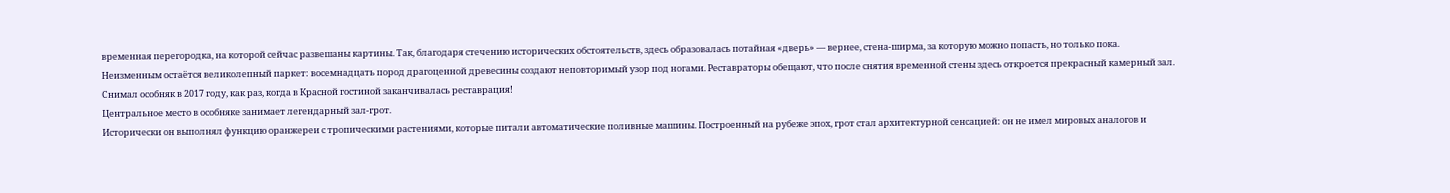временная перегородка, на которой сейчас развешаны картины. Так, благодаря стечению исторических обстоятельств, здесь образовалась потайная «дверь» — вернее, стена-ширма, за которую можно попасть, но только пока.
Неизменным остаётся великолепный паркет: восемнадцать пород драгоценной древесины создают неповторимый узор под ногами. Реставраторы обещают, что после снятия временной стены здесь откроется прекрасный камерный зал.
Снимал особняк в 2017 году, как раз, когда в Красной гостиной заканчивалась реставрация!
Центральное место в особняке занимает легендарный зал-грот.
Исторически он выполнял функцию оранжереи с тропическими растениями, которые питали автоматические поливные машины. Построенный на рубеже эпох, грот стал архитектурной сенсацией: он не имел мировых аналогов и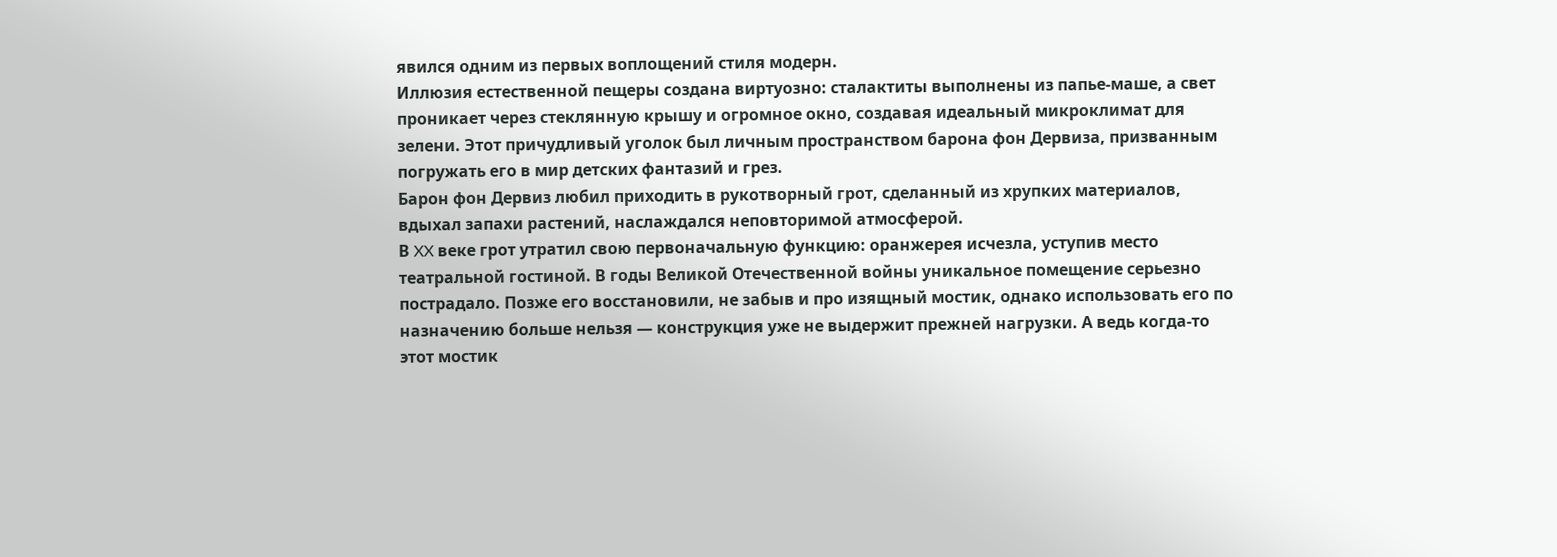явился одним из первых воплощений стиля модерн.
Иллюзия естественной пещеры создана виртуозно: сталактиты выполнены из папье-маше, а свет проникает через стеклянную крышу и огромное окно, создавая идеальный микроклимат для зелени. Этот причудливый уголок был личным пространством барона фон Дервиза, призванным погружать его в мир детских фантазий и грез.
Барон фон Дервиз любил приходить в рукотворный грот, сделанный из хрупких материалов, вдыхал запахи растений, наслаждался неповторимой атмосферой.
В XX веке грот утратил свою первоначальную функцию: оранжерея исчезла, уступив место театральной гостиной. В годы Великой Отечественной войны уникальное помещение серьезно пострадало. Позже его восстановили, не забыв и про изящный мостик, однако использовать его по назначению больше нельзя — конструкция уже не выдержит прежней нагрузки. А ведь когда-то этот мостик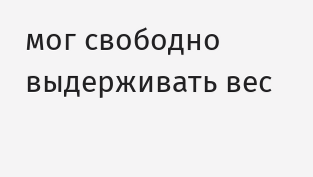мог свободно выдерживать вес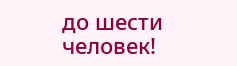до шести человек!